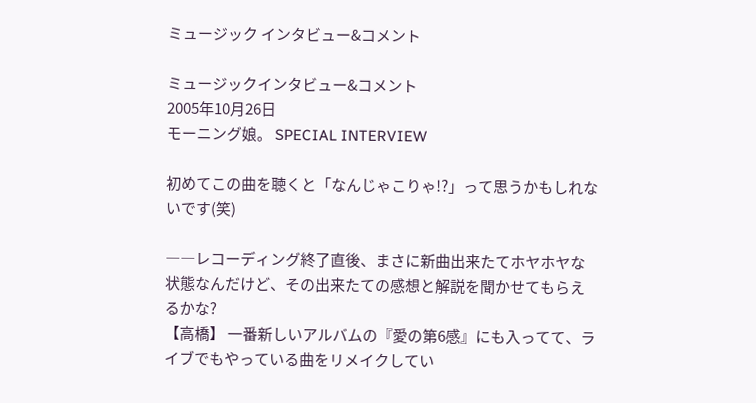ミュージック インタビュー&コメント

ミュージックインタビュー&コメント
2005年10月26日
モーニング娘。 SPECIAL INTERVIEW

初めてこの曲を聴くと「なんじゃこりゃ!?」って思うかもしれないです(笑)

――レコーディング終了直後、まさに新曲出来たてホヤホヤな状態なんだけど、その出来たての感想と解説を聞かせてもらえるかな?
【高橋】 一番新しいアルバムの『愛の第6感』にも入ってて、ライブでもやっている曲をリメイクしてい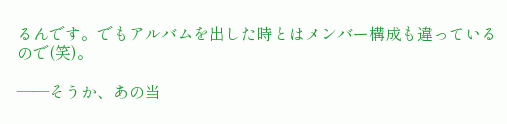るんです。でもアルバムを出した時とはメンバー構成も違っているので(笑)。

――そうか、あの当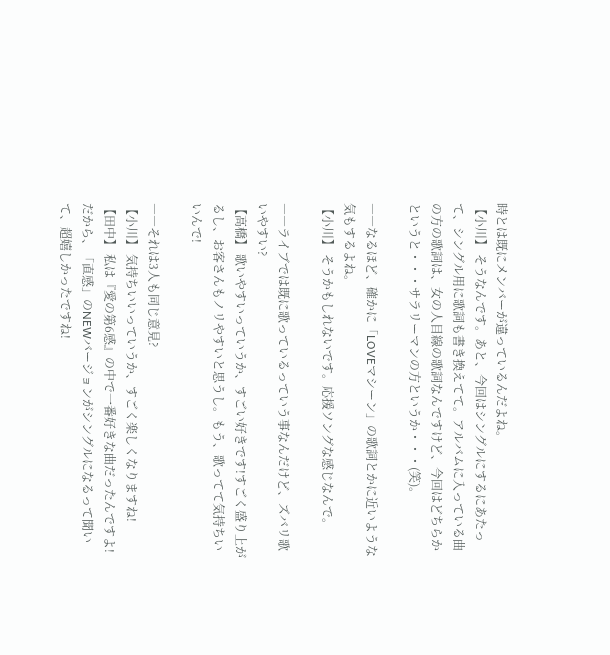時とは既にメンバーが違っているんだよね。
【小川】 そうなんです。あと、今回はシングルにするにあたって、シングル用に歌詞も書き換えてて。アルバムに入っている曲の方の歌詞は、女の人目線の歌詞なんですけど、今回はどちらかというと・・・サラリーマンの方というか・・・(笑)。

――なるほど、確かに「LOVEマシーン」の歌詞とかに近いような気もするよね。
【小川】 そうかもしれないです。応援ソングな感じなんで。

――ライブでは既に歌っているっていう事なんだけど、ズバリ歌いやすい?
【高橋】 歌いやすいっていうか、すごい好きです!すごく盛り上がるし、お客さんもノリやすいと思うし。もう、歌ってて気持ちいいんで!

――それは3人も同じ意見?
【小川】 気持ちいいっていうか、すごく楽しくなりますね!
【田中】 私は『愛の第6感』の中で一番好きな曲だったんですよ!だから、「直感」のNEWバージョンがシングルになるって聞いて、超嬉しかったですね!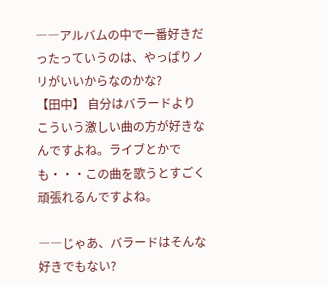――アルバムの中で一番好きだったっていうのは、やっぱりノリがいいからなのかな?
【田中】 自分はバラードよりこういう激しい曲の方が好きなんですよね。ライブとかでも・・・この曲を歌うとすごく頑張れるんですよね。

――じゃあ、バラードはそんな好きでもない?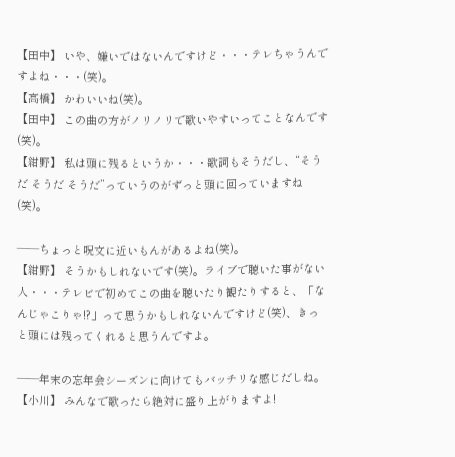【田中】 いや、嫌いではないんですけど・・・テレちゃうんですよね・・・(笑)。
【高橋】 かわいいね(笑)。
【田中】 この曲の方がノリノリで歌いやすいってことなんです(笑)。
【紺野】 私は頭に残るというか・・・歌詞もそうだし、“そうだ そうだ そうだ”っていうのがずっと頭に回っていますね(笑)。

――ちょっと呪文に近いもんがあるよね(笑)。
【紺野】 そうかもしれないです(笑)。ライブで聴いた事がない人・・・テレビで初めてこの曲を聴いたり観たりすると、「なんじゃこりゃ!?」って思うかもしれないんですけど(笑)、きっと頭には残ってくれると思うんですよ。

――年末の忘年会シーズンに向けてもバッチリな感じだしね。
【小川】 みんなで歌ったら絶対に盛り上がりますよ!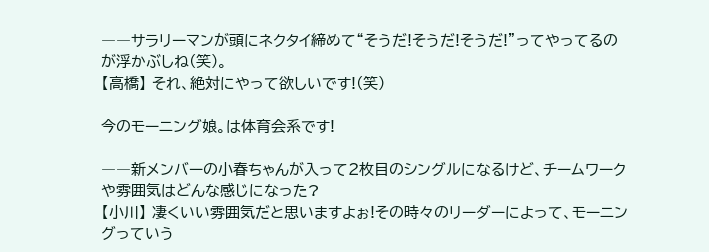――サラリーマンが頭にネクタイ締めて“そうだ!そうだ!そうだ!”ってやってるのが浮かぶしね(笑)。
【高橋】 それ、絶対にやって欲しいです!(笑)

今のモーニング娘。は体育会系です!

――新メンバーの小春ちゃんが入って2枚目のシングルになるけど、チームワークや雰囲気はどんな感じになった?
【小川】 凄くいい雰囲気だと思いますよぉ!その時々のリーダーによって、モーニングっていう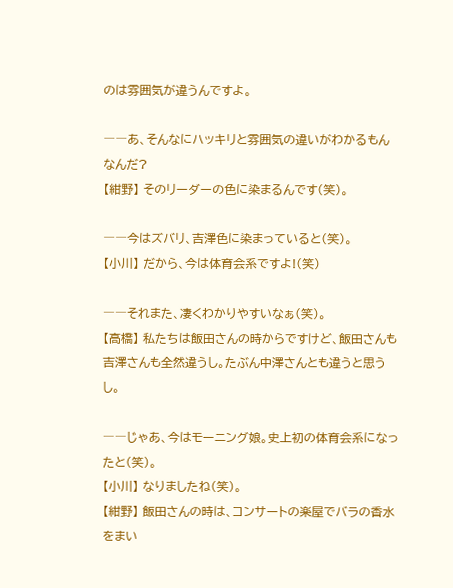のは雰囲気が違うんですよ。

――あ、そんなにハッキリと雰囲気の違いがわかるもんなんだ?
【紺野】 そのリーダーの色に染まるんです(笑)。

――今はズバリ、吉澤色に染まっていると(笑)。
【小川】 だから、今は体育会系ですよ!(笑)

――それまた、凄くわかりやすいなぁ(笑)。
【高橋】 私たちは飯田さんの時からですけど、飯田さんも吉澤さんも全然違うし。たぶん中澤さんとも違うと思うし。

――じゃあ、今はモーニング娘。史上初の体育会系になったと(笑)。
【小川】 なりましたね(笑)。
【紺野】 飯田さんの時は、コンサートの楽屋でバラの香水をまい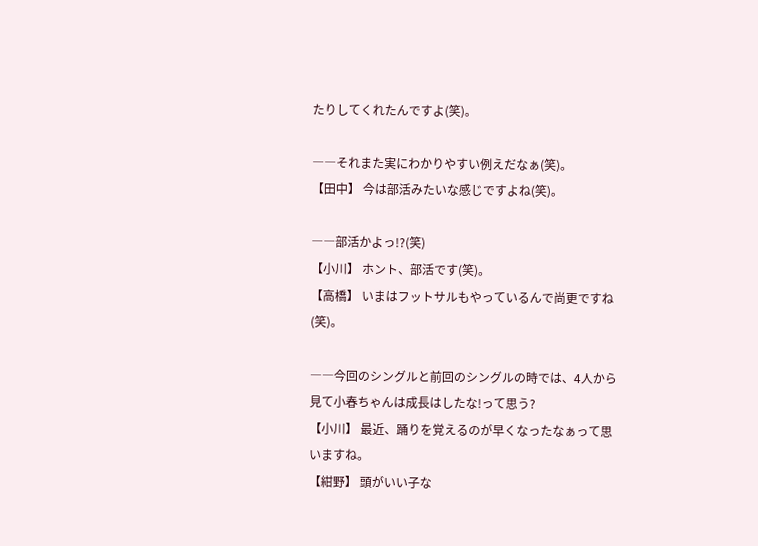たりしてくれたんですよ(笑)。

――それまた実にわかりやすい例えだなぁ(笑)。
【田中】 今は部活みたいな感じですよね(笑)。

――部活かよっ!?(笑)
【小川】 ホント、部活です(笑)。
【高橋】 いまはフットサルもやっているんで尚更ですね(笑)。

――今回のシングルと前回のシングルの時では、4人から見て小春ちゃんは成長はしたな!って思う?
【小川】 最近、踊りを覚えるのが早くなったなぁって思いますね。
【紺野】 頭がいい子な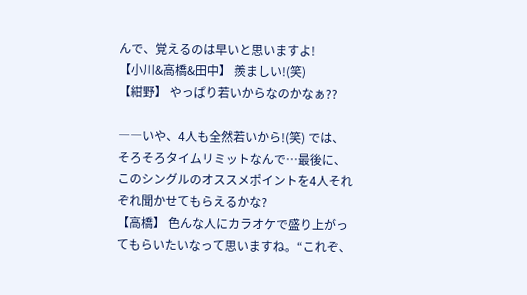んで、覚えるのは早いと思いますよ!
【小川&高橋&田中】 羨ましい!(笑)
【紺野】 やっぱり若いからなのかなぁ??

――いや、4人も全然若いから!(笑) では、そろそろタイムリミットなんで…最後に、このシングルのオススメポイントを4人それぞれ聞かせてもらえるかな?
【高橋】 色んな人にカラオケで盛り上がってもらいたいなって思いますね。“これぞ、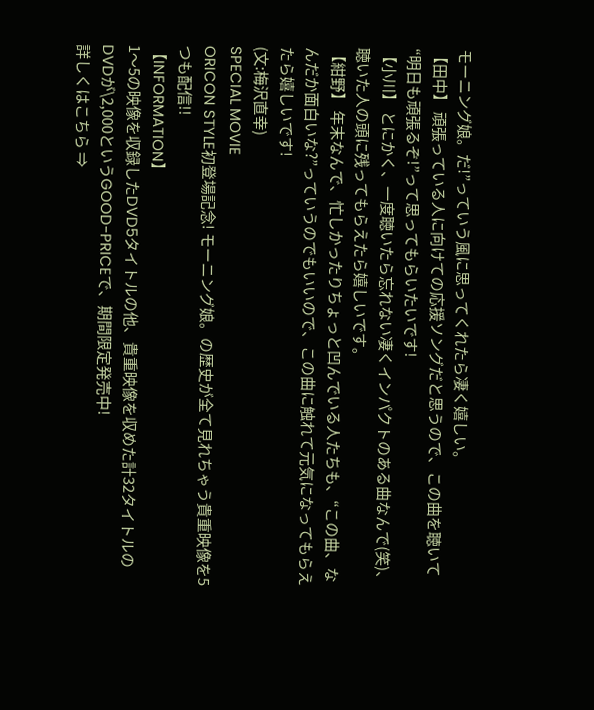モーニング娘。だ!”っていう風に思ってくれたら凄く嬉しい。
【田中】 頑張っている人に向けての応援ソングだと思うので、この曲を聴いて“明日も頑張るぞ!”って思ってもらいたいです!
【小川】 とにかく、一度聴いたら忘れない凄くインパクトのある曲なんで(笑)、聴いた人の頭に残ってもらえたら嬉しいです。
【紺野】 年末なんで、忙しかったりちょっと凹んでいる人たちも、“この曲、なんだか面白いな?”っていうのでもいいので、この曲に触れて元気になってもらえたら嬉しいです!
(文:梅沢直幸)
SPECIAL MOVIE
ORICON STYLE初登場記念! モーニング娘。の歴史が全て見れちゃう貴重映像を5つも配信!!
【INFORMATION】
1〜5の映像を収録したDVD5タイトルの他、貴重映像を収めた計32タイトルのDVDが\2,000というGOOD-PRICEで、期間限定発売中!
詳しくはこちら ⇒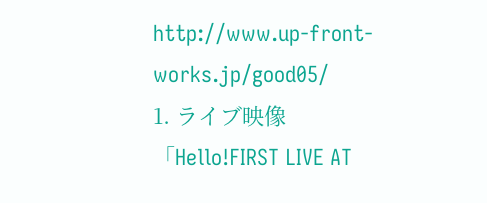http://www.up-front-works.jp/good05/
1. ライブ映像
「Hello!FIRST LIVE AT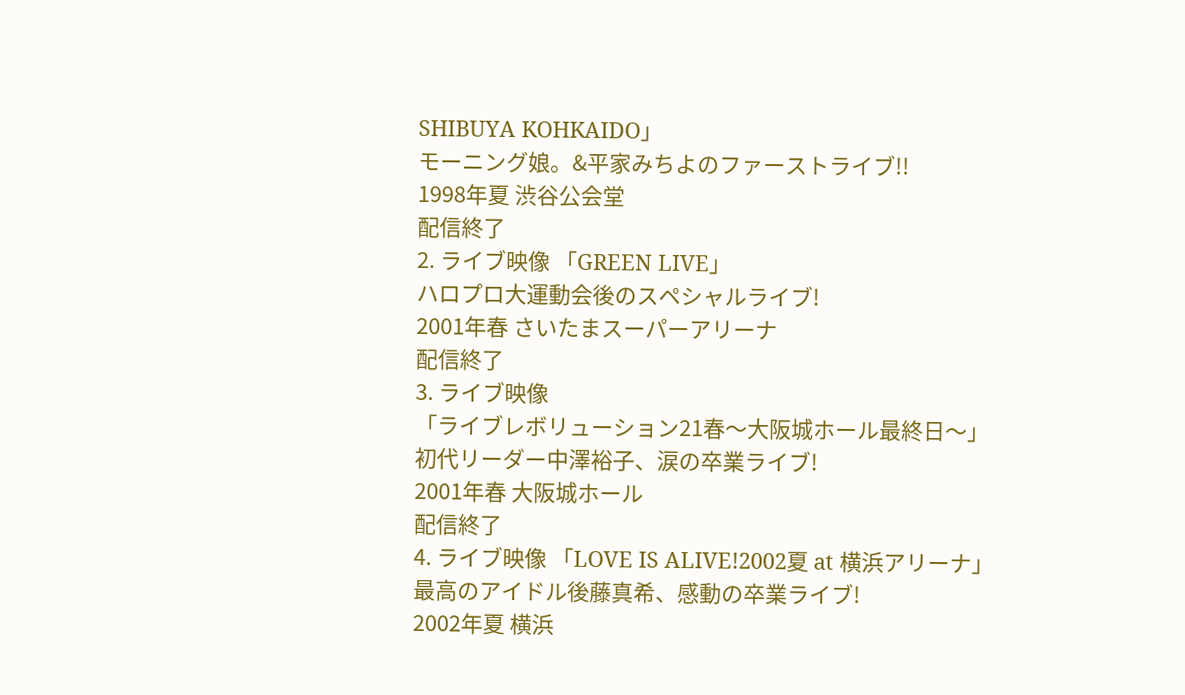SHIBUYA KOHKAIDO」
モーニング娘。&平家みちよのファーストライブ!!
1998年夏 渋谷公会堂
配信終了
2. ライブ映像 「GREEN LIVE」
ハロプロ大運動会後のスペシャルライブ!
2001年春 さいたまスーパーアリーナ
配信終了
3. ライブ映像
「ライブレボリューション21春〜大阪城ホール最終日〜」
初代リーダー中澤裕子、涙の卒業ライブ!
2001年春 大阪城ホール
配信終了
4. ライブ映像 「LOVE IS ALIVE!2002夏 at 横浜アリーナ」
最高のアイドル後藤真希、感動の卒業ライブ!
2002年夏 横浜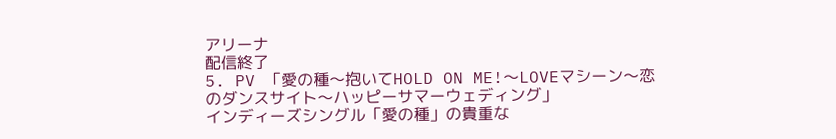アリーナ
配信終了
5. PV 「愛の種〜抱いてHOLD ON ME!〜LOVEマシーン〜恋のダンスサイト〜ハッピーサマーウェディング」
インディーズシングル「愛の種」の貴重な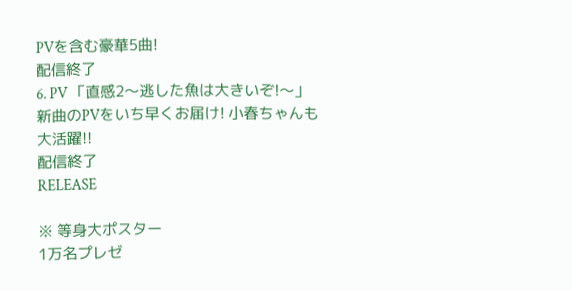PVを含む豪華5曲!
配信終了
6. PV 「直感2〜逃した魚は大きいぞ!〜」
新曲のPVをいち早くお届け! 小春ちゃんも大活躍!!
配信終了
RELEASE

※ 等身大ポスター
1万名プレゼ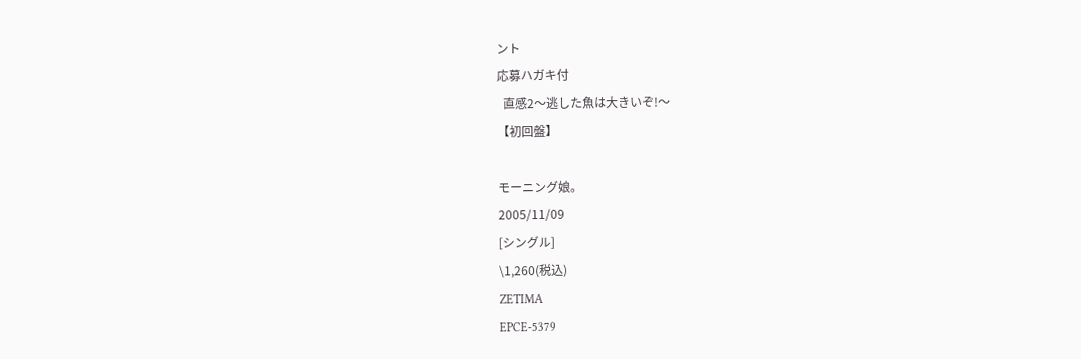ント
応募ハガキ付
  直感2〜逃した魚は大きいぞ!〜
【初回盤】

モーニング娘。
2005/11/09
[シングル]
\1,260(税込)
ZETIMA
EPCE-5379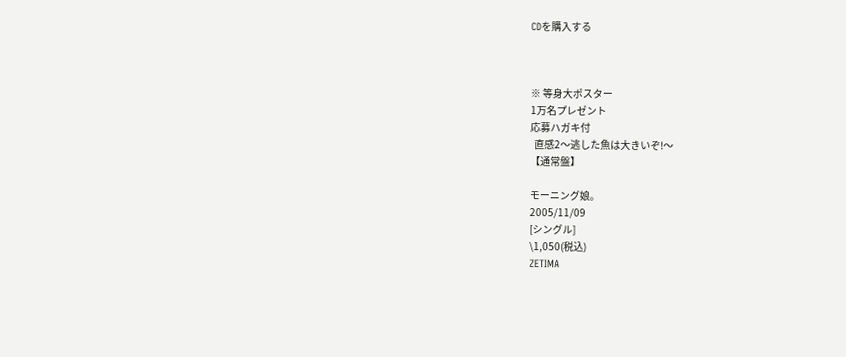CDを購入する



※ 等身大ポスター
1万名プレゼント
応募ハガキ付
  直感2〜逃した魚は大きいぞ!〜
【通常盤】

モーニング娘。
2005/11/09
[シングル]
\1,050(税込)
ZETIMA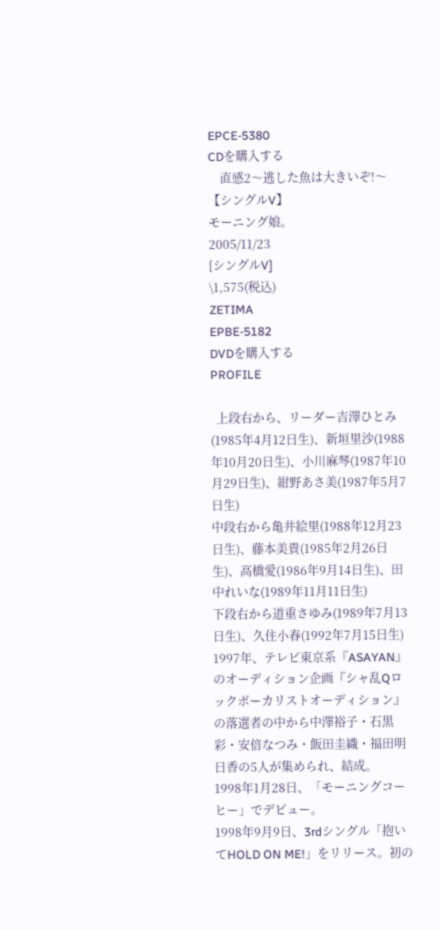EPCE-5380
CDを購入する
    直感2〜逃した魚は大きいぞ!〜【シングルV】
モーニング娘。
2005/11/23
[シングルV]
\1,575(税込)
ZETIMA
EPBE-5182
DVDを購入する
PROFILE

  上段右から、リーダー吉澤ひとみ(1985年4月12日生)、新垣里沙(1988年10月20日生)、小川麻琴(1987年10月29日生)、紺野あさ美(1987年5月7日生)
中段右から亀井絵里(1988年12月23日生)、藤本美貴(1985年2月26日生)、高橋愛(1986年9月14日生)、田中れいな(1989年11月11日生)
下段右から道重さゆみ(1989年7月13日生)、久住小春(1992年7月15日生)
1997年、テレビ東京系『ASAYAN』のオーディション企画『シャ乱Qロックボーカリストオーディション』の落選者の中から中澤裕子・石黒彩・安倍なつみ・飯田圭織・福田明日香の5人が集められ、結成。
1998年1月28日、「モーニングコーヒー」でデビュー。
1998年9月9日、3rdシングル「抱いてHOLD ON ME!」をリリース。初の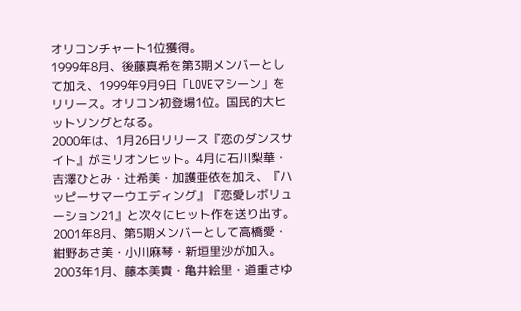オリコンチャート1位獲得。
1999年8月、後藤真希を第3期メンバーとして加え、1999年9月9日「LOVEマシーン」をリリース。オリコン初登場1位。国民的大ヒットソングとなる。
2000年は、1月26日リリース『恋のダンスサイト』がミリオンヒット。4月に石川梨華・吉澤ひとみ・辻希美・加護亜依を加え、『ハッピーサマーウエディング』『恋愛レボリューション21』と次々にヒット作を送り出す。
2001年8月、第5期メンバーとして高橋愛・紺野あさ美・小川麻琴・新垣里沙が加入。
2003年1月、藤本美貴・亀井絵里・道重さゆ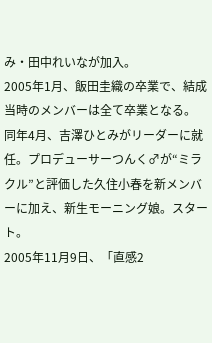み・田中れいなが加入。
2005年1月、飯田圭織の卒業で、結成当時のメンバーは全て卒業となる。
同年4月、吉澤ひとみがリーダーに就任。プロデューサーつんく♂が“ミラクル”と評価した久住小春を新メンバーに加え、新生モーニング娘。スタート。
2005年11月9日、「直感2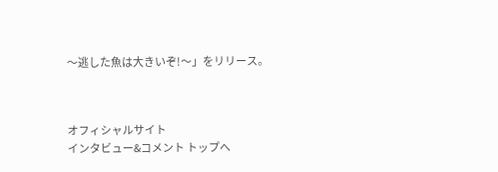〜逃した魚は大きいぞ!〜」をリリース。



オフィシャルサイト
インタビュー&コメント トップへ